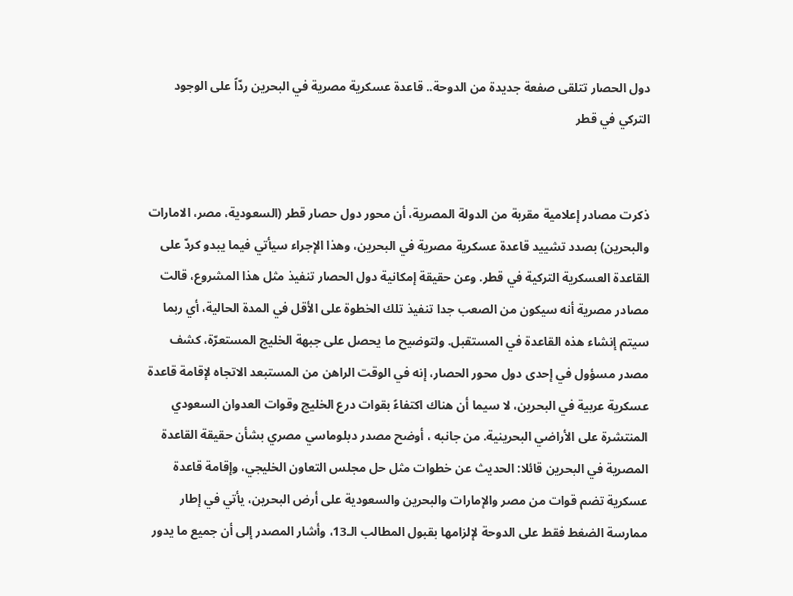دول الحصار تتلقى صفعة جديدة من الدوحة.. قاعدة عسكرية مصرية في البحرين ردّاً على الوجود التركي في قطر


ذكرت مصادر إعلامية مقربة من الدولة المصرية، أن محور دول حصار قطر (السعودية، مصر، الامارات والبحرين) بصدد تشييد قاعدة عسكرية مصرية في البحرين، وهذا الإجراء سيأتي فيما يبدو كردّ على القاعدة العسكرية التركية في قطر. وعن حقيقة إمكانية دول الحصار تنفيذ مثل هذا المشروع، قالت مصادر مصرية أنه سيكون من الصعب جدا تنفيذ تلك الخطوة على الأقل في المدة الحالية، أي ربما سيتم إنشاء هذه القاعدة في المستقبل. ولتوضيح ما يحصل على جبهة الخليج المستعرّة، كشف مصدر مسؤول في إحدى دول محور الحصار، إنه في الوقت الراهن من المستبعد الاتجاه لإقامة قاعدة عسكرية عربية في البحرين، لا سيما أن هناك اكتفاءً بقوات درع الخليج وقوات العدوان السعودي المنتشرة على الأراضي البحرينية. من جانبه ، أوضح مصدر دبلوماسي مصري بشأن حقيقة القاعدة المصرية في البحرين قائلا: الحديث عن خطوات مثل حل مجلس التعاون الخليجي، وإقامة قاعدة عسكرية تضم قوات من مصر والإمارات والبحرين والسعودية على أرض البحرين، يأتي في إطار ممارسة الضغط فقط على الدوحة لإلزامها بقبول المطالب الـ13، وأشار المصدر إلى أن جميع ما يدور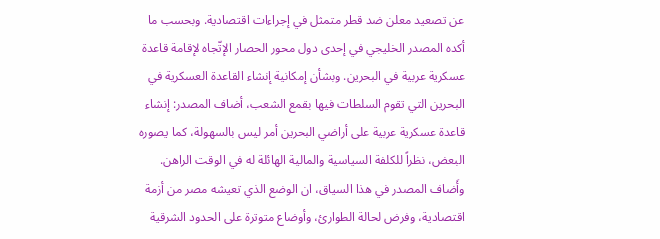عن تصعيد معلن ضد قطر متمثل في إجراءات اقتصادية. وبحسب ما أكده المصدر الخليجي في إحدى دول محور الحصار الإتّجاه لإقامة قاعدة عسكرية عربية في البحرين. وبشأن إمكانية إنشاء القاعدة العسكرية في البحرين التي تقوم السلطات فيها بقمع الشعب، أضاف المصدر: إنشاء قاعدة عسكرية عربية على أراضي البحرين أمر ليس بالسهولة، كما يصوره البعض، نظراً للكلفة السياسية والمالية الهائلة له في الوقت الراهن. وأَضاف المصدر في هذا السياق، ان الوضع الذي تعيشه مصر من أزمة اقتصادية، وفرض لحالة الطوارئ، وأوضاع متوترة على الحدود الشرقية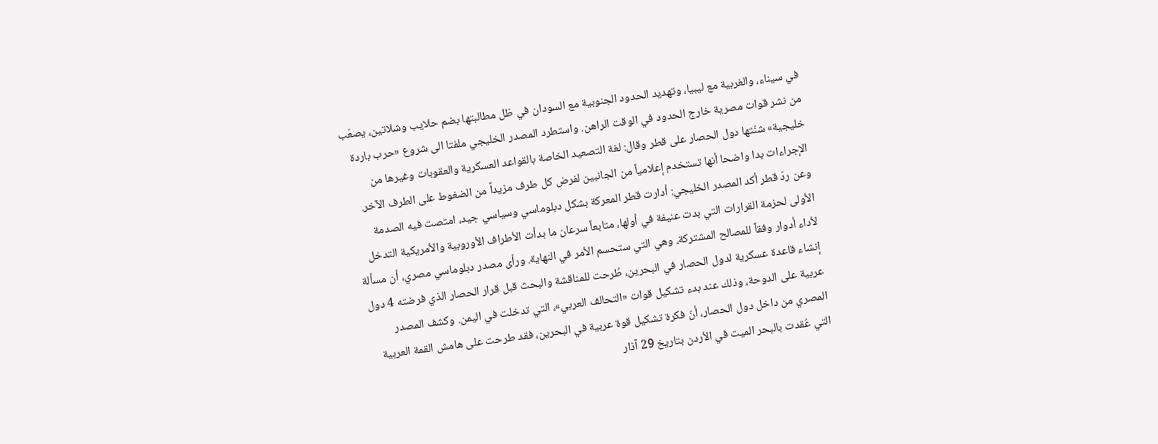في سيناء، والغربية مع ليبيا، وتهديد الحدود الجنوبية مع السودان في ظل مطالبتها بضم حلايب وشلاتين، يصعّب من نشر قوات مصرية خارج الحدود في الوقت الراهن. واستطرد المصدر الخليجي ملفتا الى شروع «حرب باردة خليجية» شنّتها دول الحصار على قطر وقال: لغة التصعيد الخاصة بالقواعد العسكرية والعقوبات وغيرها من الإجراءات بدا واضحا أنها تستخدم إعلامياً من الجانبين لفرض كل طرف مزيداً من الضغوط على الطرف الآخر. وعن ردّ قطر أكد المصدر الخليجي: أدارت قطر المعركة بشكل دبلوماسي وسياسي جيد، امتصت فيه الصدمة الأولى لحزمة القرارات التي بدت عنيفة في أولها، متابعاً سرعان ما بدأت الأطراف الأوروبية والأمريكية التدخل لأداء أدوار وفقاً للمصالح المشتركة، وهي التي ستحسم الأمر في النهاية. ورأى مصدر دبلوماسي مصري، أن مسألة إنشاء قاعدة عسكرية لدول الحصار في البحرين، طُرحت للمناقشة والبحث قبل قرار الحصار الذي فرضته 4 دول عربية على الدوحة، وذلك عند بدء تشكيل قوات «التحالف العربي»، التي تدخلت في اليمن. وكشف المصدر المصري من داخل دول الحصار، أنّ فكرة تشكيل قوة عربية في البحرين، فقد طرحت على هامش القمة العربية التي عُقدت بالبحر الميت في الأردن بتاريخ 29 آذار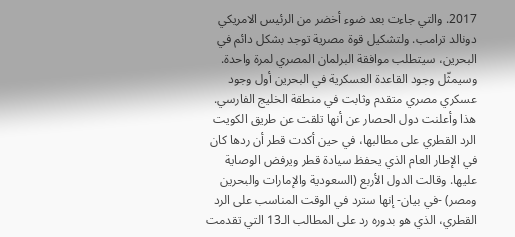2017. والتي جاءت بعد ضوء أخضر من الرئيس الامريكي دونالد ترامب. ولتشكيل قوة مصرية توجد بشكل دائم في البحرين، سيتطلب موافقة البرلمان المصري لمرة واحدة. وسيمثّل وجود القاعدة العسكرية في البحرين أول وجود عسكري مصري متقدم وثابت في منطقة الخليج الفارسي. هذا وأعلنت دول الحصار عن أنها تلقت عن طريق الكويت الرد القطري على مطالبها، في حين أكدت قطر أن ردها كان في الإطار العام الذي يحفظ سيادة قطر ويرفض الوصاية عليها. وقالت الدول الأربع (السعودية والإمارات والبحرين ومصر) -في بيان- إنها سترد في الوقت المناسب على الرد القطري، الذي هو بدوره رد على المطالب الـ13 التي تقدمت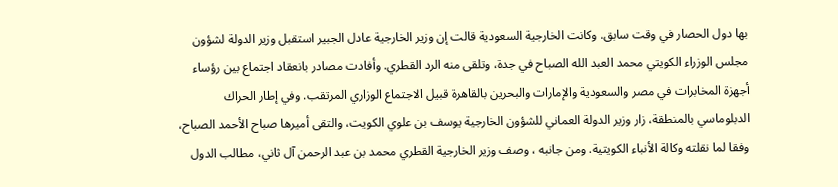بها دول الحصار في وقت سابق. وكانت الخارجية السعودية قالت إن وزير الخارجية عادل الجبير استقبل وزير الدولة لشؤون مجلس الوزراء الكويتي محمد العبد الله الصباح في جدة، وتلقى منه الرد القطري. وأفادت مصادر بانعقاد اجتماع بين رؤساء أجهزة المخابرات في مصر والسعودية والإمارات والبحرين بالقاهرة قبيل الاجتماع الوزاري المرتقب. وفي إطار الحراك الدبلوماسي بالمنطقة، زار وزير الدولة العماني للشؤون الخارجية يوسف بن علوي الكويت، والتقى أميرها صباح الأحمد الصباح، وفقا لما نقلته وكالة الأنباء الكويتية. ومن جانبه ، وصف وزير الخارجية القطري محمد بن عبد الرحمن آل ثاني، مطالب الدول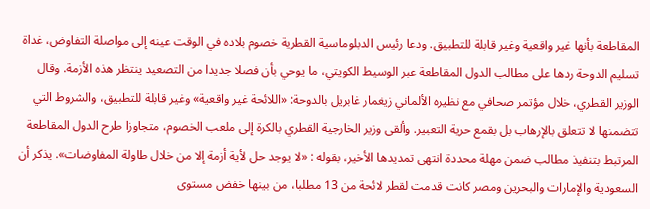المقاطعة بأنها غير واقعية وغير قابلة للتطبيق. ودعا رئيس الدبلوماسية القطرية خصوم بلاده في الوقت عينه إلى مواصلة التفاوض، غداة تسليم الدوحة ردها على مطالب الدول المقاطعة عبر الوسيط الكويتي، ما يوحي بأن فصلا جديدا من التصعيد ينتظر هذه الأزمة. وقال الوزير القطري، خلال مؤتمر صحافي مع نظيره الألماني زيغمار غابريل بالدوحة: «اللائحة غير واقعية» وغير قابلة للتطبيق، والشروط التي تتضمنها لا تتعلق بالإرهاب بل بقمع حرية التعبير. وألقى وزير الخارجية القطري بالكرة إلى ملعب الخصوم، متجاوزا طرح الدول المقاطعة المرتبط بتنفيذ مطالب ضمن مهلة محددة انتهى تمديدها الأخير، بقوله : «لا يوجد حل لأية أزمة إلا من خلال طاولة المفاوضات». يذكر أن السعودية والإمارات والبحرين ومصر كانت قدمت لقطر لائحة من 13 مطلبا، من بينها خفض مستوى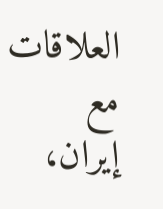العلاقات مع إيران،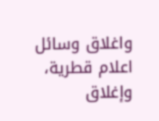واغلاق وسائل اعلام قطرية، وإغلاق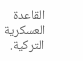القاعدة العسكرية التركية.